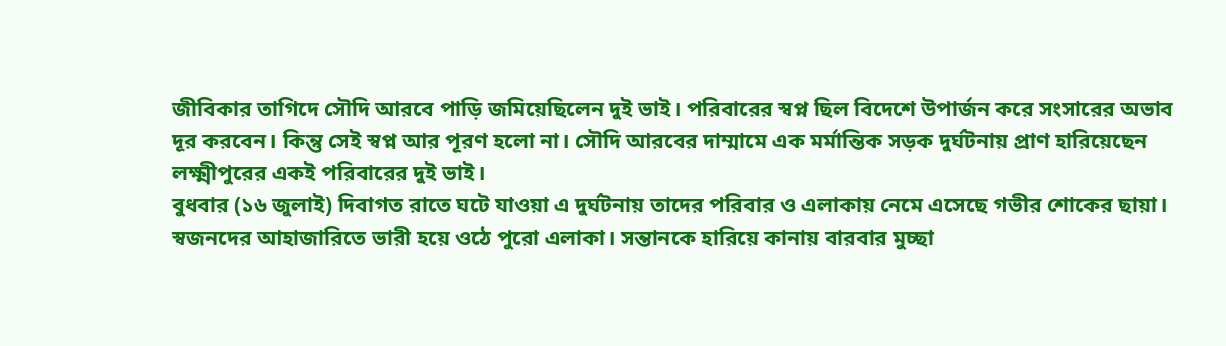জীবিকার তাগিদে সৌদি আরবে পাড়ি জমিয়েছিলেন দুই ভাই। পরিবারের স্বপ্ন ছিল বিদেশে উপার্জন করে সংসারের অভাব দূর করবেন। কিন্তু সেই স্বপ্ন আর পূরণ হলো না। সৌদি আরবের দাম্মামে এক মর্মান্তিক সড়ক দুর্ঘটনায় প্রাণ হারিয়েছেন লক্ষ্মীপুরের একই পরিবারের দুই ভাই।
বুধবার (১৬ জুলাই) দিবাগত রাতে ঘটে যাওয়া এ দুর্ঘটনায় তাদের পরিবার ও এলাকায় নেমে এসেছে গভীর শোকের ছায়া। স্বজনদের আহাজারিতে ভারী হয়ে ওঠে পুরো এলাকা। সন্তানকে হারিয়ে কানায় বারবার মুচ্ছা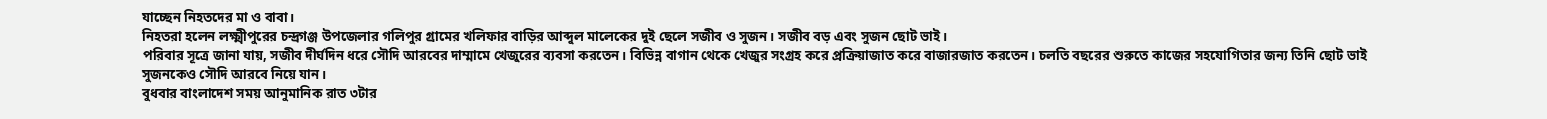যাচ্ছেন নিহতদের মা ও বাবা।
নিহতরা হলেন লক্ষ্মীপুরের চন্দ্রগঞ্জ উপজেলার গলিপুর গ্রামের খলিফার বাড়ির আব্দুল মালেকের দুই ছেলে সজীব ও সুজন। সজীব বড় এবং সুজন ছোট ভাই।
পরিবার সূত্রে জানা যায়, সজীব দীর্ঘদিন ধরে সৌদি আরবের দাম্মামে খেজুরের ব্যবসা করতেন। বিভিন্ন বাগান থেকে খেজুর সংগ্রহ করে প্রক্রিয়াজাত করে বাজারজাত করতেন। চলতি বছরের শুরুতে কাজের সহযোগিতার জন্য তিনি ছোট ভাই সুজনকেও সৌদি আরবে নিয়ে যান।
বুধবার বাংলাদেশ সময় আনুমানিক রাত ৩টার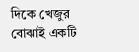দিকে খেজুর বোঝাই একটি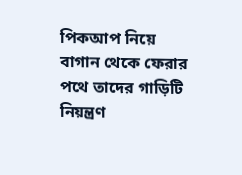পিকআপ নিয়ে বাগান থেকে ফেরার পথে তাদের গাড়িটি নিয়ন্ত্রণ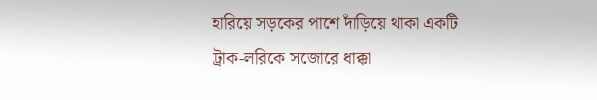হারিয়ে সড়কের পাশে দাঁড়িয়ে থাকা একটি ট্রাক-লরিকে সজোরে ধাক্কা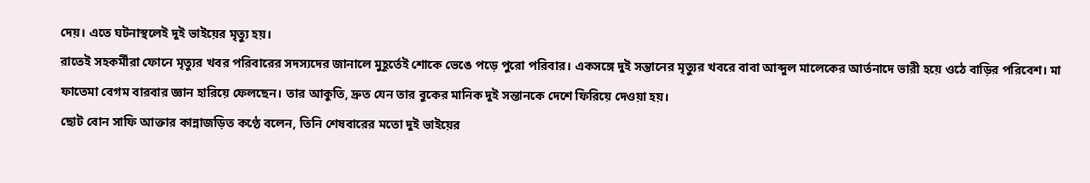দেয়। এতে ঘটনাস্থলেই দুই ভাইয়ের মৃত্যু হয়।
রাতেই সহকর্মীরা ফোনে মৃত্যুর খবর পরিবারের সদস্যদের জানালে মুহূর্তেই শোকে ভেঙে পড়ে পুরো পরিবার। একসঙ্গে দুই সন্তানের মৃত্যুর খবরে বাবা আব্দুল মালেকের আর্তনাদে ভারী হয়ে ওঠে বাড়ির পরিবেশ। মা ফাতেমা বেগম বারবার জ্ঞান হারিয়ে ফেলছেন। তার আকুতি, দ্রুত যেন তার বুকের মানিক দুই সন্তানকে দেশে ফিরিয়ে দেওয়া হয়।
ছোট বোন সাফি আক্তার কান্নাজড়িত কণ্ঠে বলেন, তিনি শেষবারের মতো দুই ভাইয়ের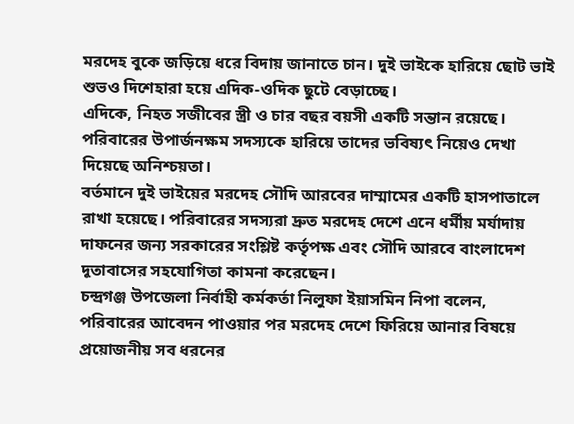মরদেহ বুকে জড়িয়ে ধরে বিদায় জানাতে চান। দুই ভাইকে হারিয়ে ছোট ভাই শুভও দিশেহারা হয়ে এদিক-ওদিক ছুটে বেড়াচ্ছে।
এদিকে, নিহত সজীবের স্ত্রী ও চার বছর বয়সী একটি সন্তান রয়েছে। পরিবারের উপার্জনক্ষম সদস্যকে হারিয়ে তাদের ভবিষ্যৎ নিয়েও দেখা দিয়েছে অনিশ্চয়তা।
বর্তমানে দুই ভাইয়ের মরদেহ সৌদি আরবের দাম্মামের একটি হাসপাতালে রাখা হয়েছে। পরিবারের সদস্যরা দ্রুত মরদেহ দেশে এনে ধর্মীয় মর্যাদায় দাফনের জন্য সরকারের সংশ্লিষ্ট কর্তৃপক্ষ এবং সৌদি আরবে বাংলাদেশ দূতাবাসের সহযোগিতা কামনা করেছেন।
চন্দ্রগঞ্জ উপজেলা নির্বাহী কর্মকর্তা নিলুফা ইয়াসমিন নিপা বলেন, পরিবারের আবেদন পাওয়ার পর মরদেহ দেশে ফিরিয়ে আনার বিষয়ে প্রয়োজনীয় সব ধরনের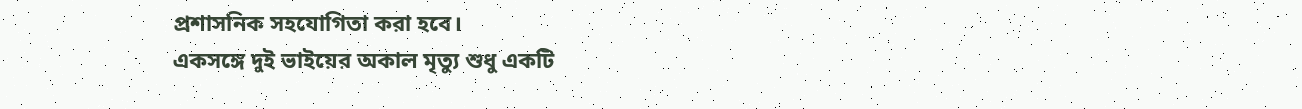প্রশাসনিক সহযোগিতা করা হবে।
একসঙ্গে দুই ভাইয়ের অকাল মৃত্যু শুধু একটি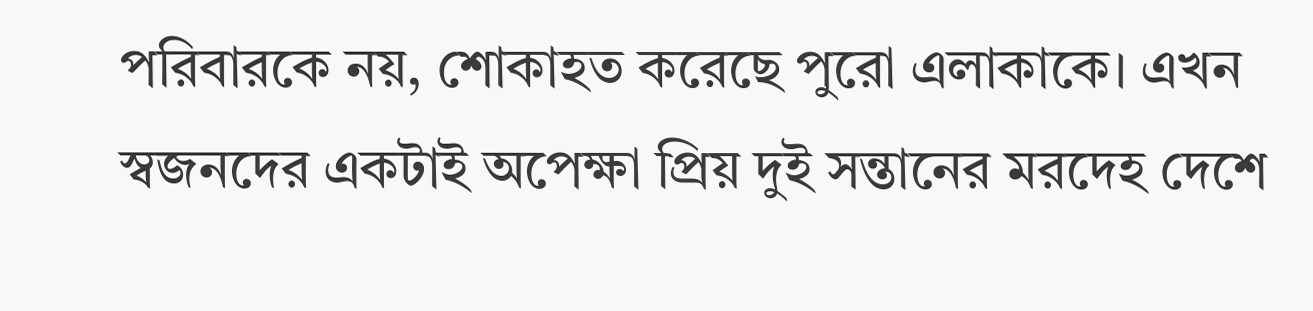পরিবারকে নয়, শোকাহত করেছে পুরো এলাকাকে। এখন স্বজনদের একটাই অপেক্ষা প্রিয় দুই সন্তানের মরদেহ দেশে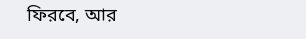ফিরবে, আর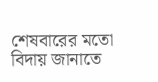শেষবারের মতো বিদায় জানাতে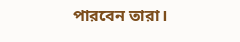পারবেন তারা।